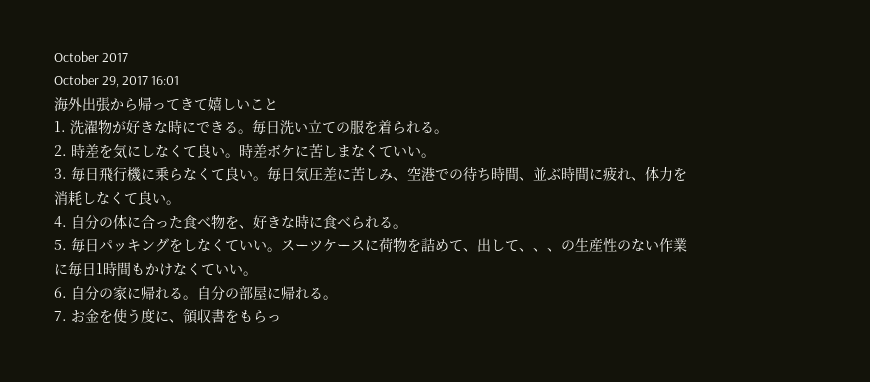October 2017
October 29, 2017 16:01
海外出張から帰ってきて嬉しいこと
1. 洗濯物が好きな時にできる。毎日洗い立ての服を着られる。
2. 時差を気にしなくて良い。時差ボケに苦しまなくていい。
3. 毎日飛行機に乗らなくて良い。毎日気圧差に苦しみ、空港での待ち時間、並ぶ時間に疲れ、体力を消耗しなくて良い。
4. 自分の体に合った食べ物を、好きな時に食べられる。
5. 毎日パッキングをしなくていい。スーツケースに荷物を詰めて、出して、、、の生産性のない作業に毎日1時間もかけなくていい。
6. 自分の家に帰れる。自分の部屋に帰れる。
7. お金を使う度に、領収書をもらっ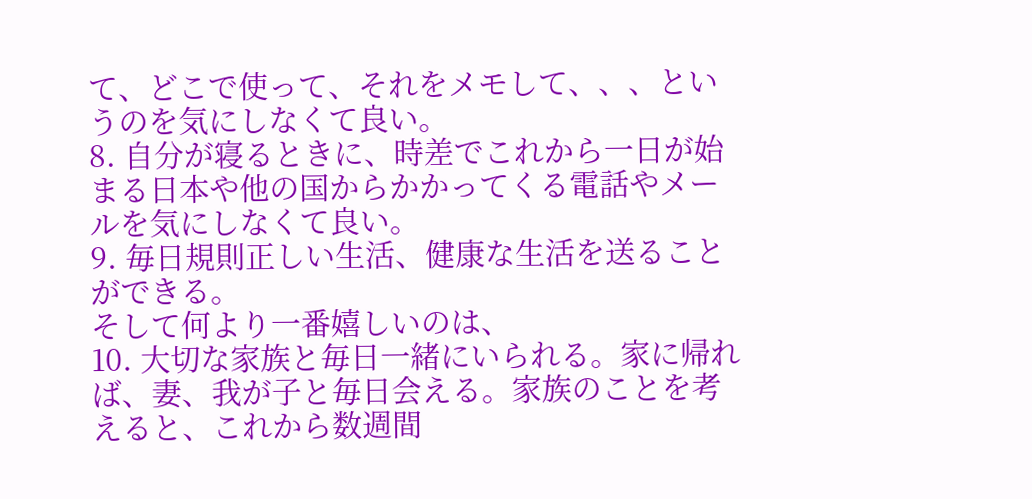て、どこで使って、それをメモして、、、というのを気にしなくて良い。
8. 自分が寝るときに、時差でこれから一日が始まる日本や他の国からかかってくる電話やメールを気にしなくて良い。
9. 毎日規則正しい生活、健康な生活を送ることができる。
そして何より一番嬉しいのは、
10. 大切な家族と毎日一緒にいられる。家に帰れば、妻、我が子と毎日会える。家族のことを考えると、これから数週間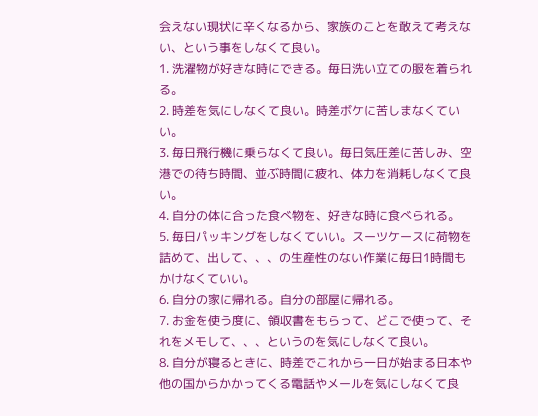会えない現状に辛くなるから、家族のことを敢えて考えない、という事をしなくて良い。
1. 洗濯物が好きな時にできる。毎日洗い立ての服を着られる。
2. 時差を気にしなくて良い。時差ボケに苦しまなくていい。
3. 毎日飛行機に乗らなくて良い。毎日気圧差に苦しみ、空港での待ち時間、並ぶ時間に疲れ、体力を消耗しなくて良い。
4. 自分の体に合った食べ物を、好きな時に食べられる。
5. 毎日パッキングをしなくていい。スーツケースに荷物を詰めて、出して、、、の生産性のない作業に毎日1時間もかけなくていい。
6. 自分の家に帰れる。自分の部屋に帰れる。
7. お金を使う度に、領収書をもらって、どこで使って、それをメモして、、、というのを気にしなくて良い。
8. 自分が寝るときに、時差でこれから一日が始まる日本や他の国からかかってくる電話やメールを気にしなくて良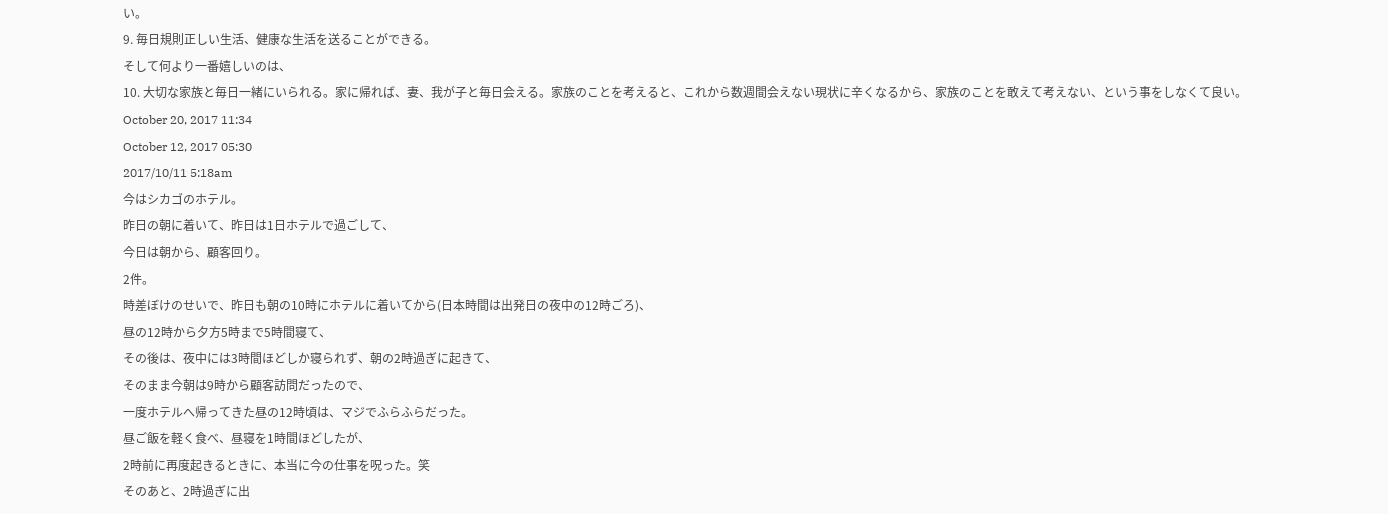い。
9. 毎日規則正しい生活、健康な生活を送ることができる。
そして何より一番嬉しいのは、
10. 大切な家族と毎日一緒にいられる。家に帰れば、妻、我が子と毎日会える。家族のことを考えると、これから数週間会えない現状に辛くなるから、家族のことを敢えて考えない、という事をしなくて良い。
October 20, 2017 11:34
October 12, 2017 05:30
2017/10/11 5:18am
今はシカゴのホテル。
昨日の朝に着いて、昨日は1日ホテルで過ごして、
今日は朝から、顧客回り。
2件。
時差ぼけのせいで、昨日も朝の10時にホテルに着いてから(日本時間は出発日の夜中の12時ごろ)、
昼の12時から夕方5時まで5時間寝て、
その後は、夜中には3時間ほどしか寝られず、朝の2時過ぎに起きて、
そのまま今朝は9時から顧客訪問だったので、
一度ホテルへ帰ってきた昼の12時頃は、マジでふらふらだった。
昼ご飯を軽く食べ、昼寝を1時間ほどしたが、
2時前に再度起きるときに、本当に今の仕事を呪った。笑
そのあと、2時過ぎに出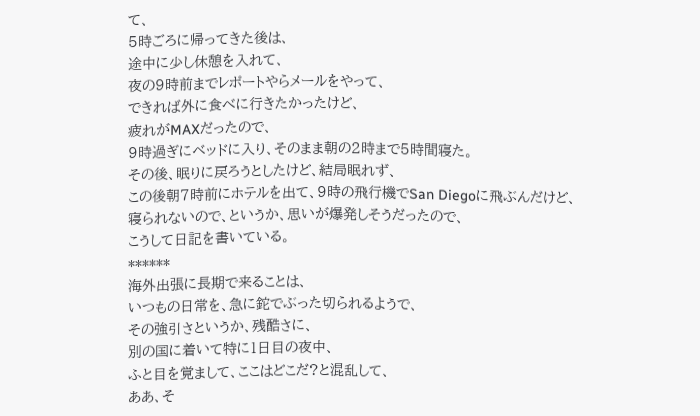て、
5時ごろに帰ってきた後は、
途中に少し休憩を入れて、
夜の9時前までレポートやらメールをやって、
できれば外に食べに行きたかったけど、
疲れがMAXだったので、
9時過ぎにベッドに入り、そのまま朝の2時まで5時間寝た。
その後、眠りに戻ろうとしたけど、結局眠れず、
この後朝7時前にホテルを出て、9時の飛行機でSan Diegoに飛ぶんだけど、
寝られないので、というか、思いが爆発しそうだったので、
こうして日記を書いている。
******
海外出張に長期で来ることは、
いつもの日常を、急に鉈でぶった切られるようで、
その強引さというか、残酷さに、
別の国に着いて特に1日目の夜中、
ふと目を覚まして、ここはどこだ?と混乱して、
ああ、そ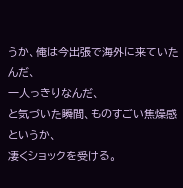うか、俺は今出張で海外に来ていたんだ、
一人っきりなんだ、
と気づいた瞬間、ものすごい焦燥感というか、
凄くショックを受ける。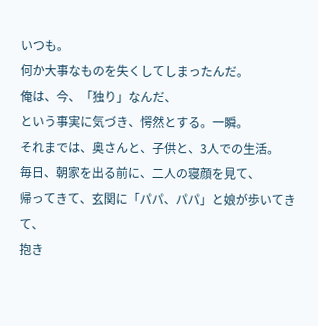いつも。
何か大事なものを失くしてしまったんだ。
俺は、今、「独り」なんだ、
という事実に気づき、愕然とする。一瞬。
それまでは、奥さんと、子供と、3人での生活。
毎日、朝家を出る前に、二人の寝顔を見て、
帰ってきて、玄関に「パパ、パパ」と娘が歩いてきて、
抱き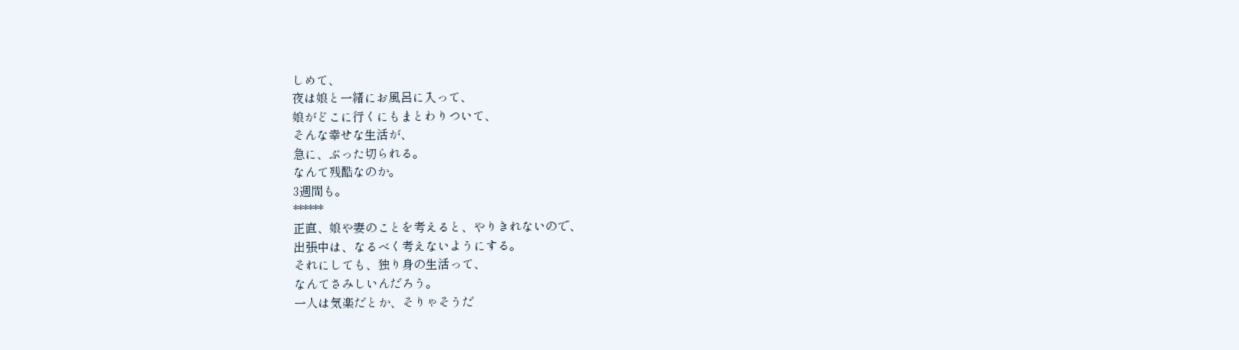しめて、
夜は娘と一緒にお風呂に入って、
娘がどこに行くにもまとわりついて、
そんな幸せな生活が、
急に、ぶった切られる。
なんて残酷なのか。
3週間も。
******
正直、娘や妻のことを考えると、やりきれないので、
出張中は、なるべく考えないようにする。
それにしても、独り身の生活って、
なんてさみしいんだろう。
一人は気楽だとか、そりゃそうだ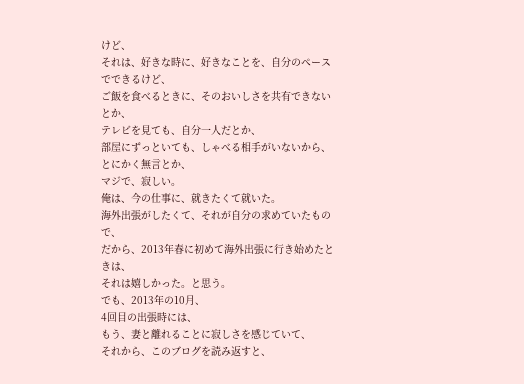けど、
それは、好きな時に、好きなことを、自分のペースでできるけど、
ご飯を食べるときに、そのおいしさを共有できないとか、
テレビを見ても、自分一人だとか、
部屋にずっといても、しゃべる相手がいないから、とにかく無言とか、
マジで、寂しい。
俺は、今の仕事に、就きたくて就いた。
海外出張がしたくて、それが自分の求めていたもので、
だから、2013年春に初めて海外出張に行き始めたときは、
それは嬉しかった。と思う。
でも、2013年の10月、
4回目の出張時には、
もう、妻と離れることに寂しさを感じていて、
それから、このブログを読み返すと、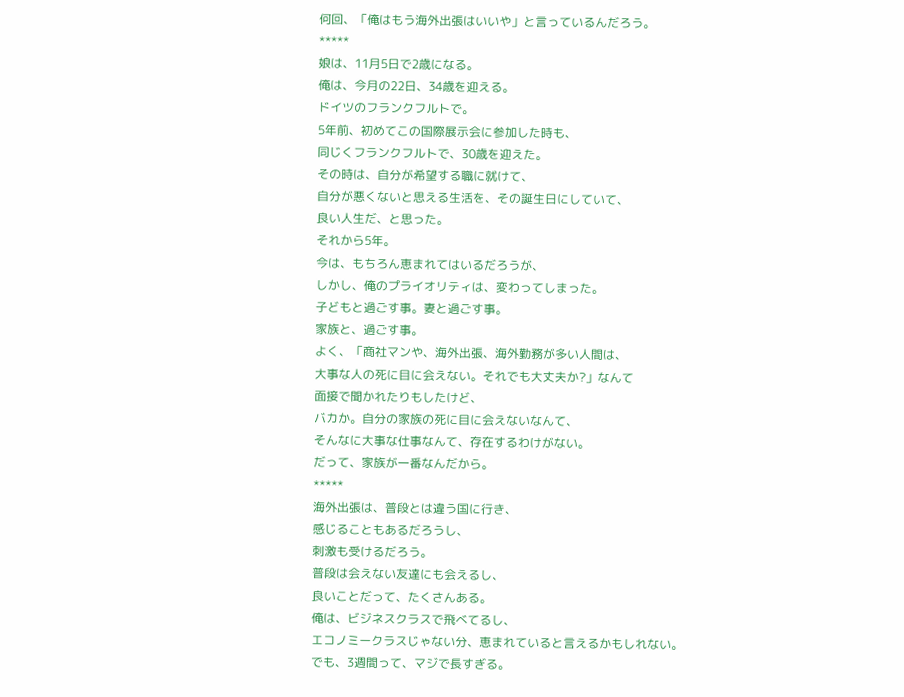何回、「俺はもう海外出張はいいや」と言っているんだろう。
*****
娘は、11月5日で2歳になる。
俺は、今月の22日、34歳を迎える。
ドイツのフランクフルトで。
5年前、初めてこの国際展示会に参加した時も、
同じくフランクフルトで、30歳を迎えた。
その時は、自分が希望する職に就けて、
自分が悪くないと思える生活を、その誕生日にしていて、
良い人生だ、と思った。
それから5年。
今は、もちろん恵まれてはいるだろうが、
しかし、俺のプライオリティは、変わってしまった。
子どもと過ごす事。妻と過ごす事。
家族と、過ごす事。
よく、「商社マンや、海外出張、海外勤務が多い人間は、
大事な人の死に目に会えない。それでも大丈夫か?」なんて
面接で聞かれたりもしたけど、
バカか。自分の家族の死に目に会えないなんて、
そんなに大事な仕事なんて、存在するわけがない。
だって、家族が一番なんだから。
*****
海外出張は、普段とは違う国に行き、
感じることもあるだろうし、
刺激も受けるだろう。
普段は会えない友達にも会えるし、
良いことだって、たくさんある。
俺は、ビジネスクラスで飛べてるし、
エコノミークラスじゃない分、恵まれていると言えるかもしれない。
でも、3週間って、マジで長すぎる。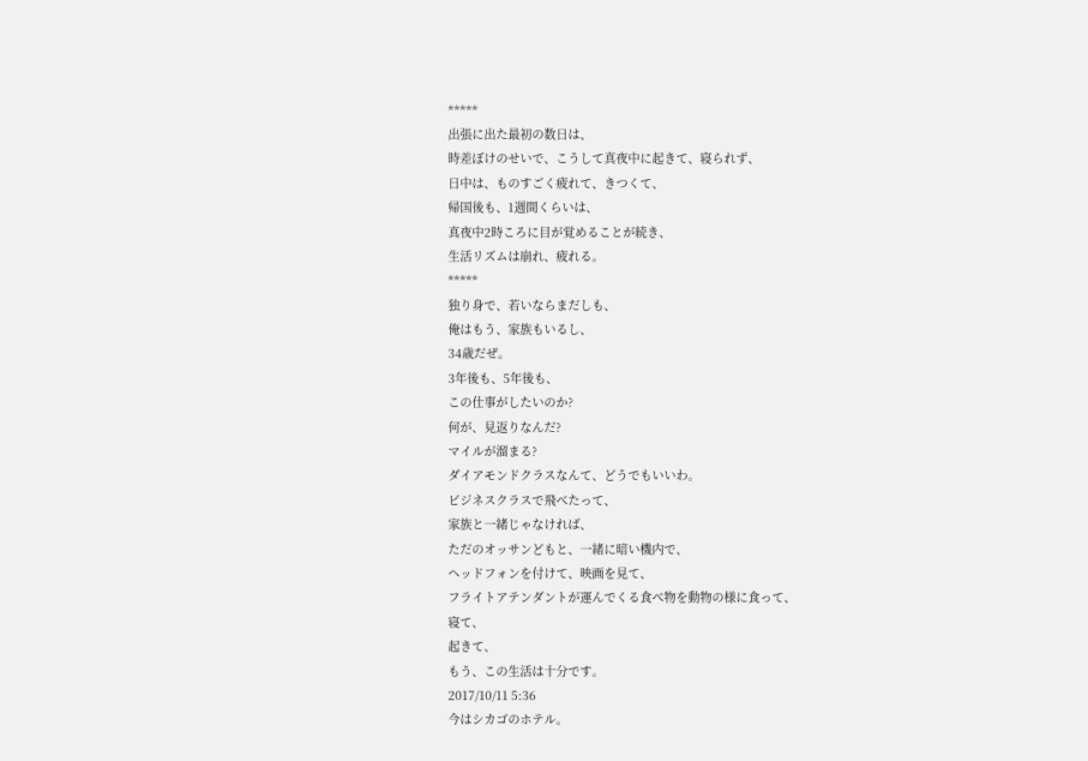*****
出張に出た最初の数日は、
時差ぼけのせいで、こうして真夜中に起きて、寝られず、
日中は、ものすごく疲れて、きつくて、
帰国後も、1週間くらいは、
真夜中2時ころに目が覚めることが続き、
生活リズムは崩れ、疲れる。
*****
独り身で、若いならまだしも、
俺はもう、家族もいるし、
34歳だぜ。
3年後も、5年後も、
この仕事がしたいのか?
何が、見返りなんだ?
マイルが溜まる?
ダイアモンドクラスなんて、どうでもいいわ。
ビジネスクラスで飛べたって、
家族と一緒じゃなければ、
ただのオッサンどもと、一緒に暗い機内で、
ヘッドフォンを付けて、映画を見て、
フライトアテンダントが運んでくる食べ物を動物の様に食って、
寝て、
起きて、
もう、この生活は十分です。
2017/10/11 5:36
今はシカゴのホテル。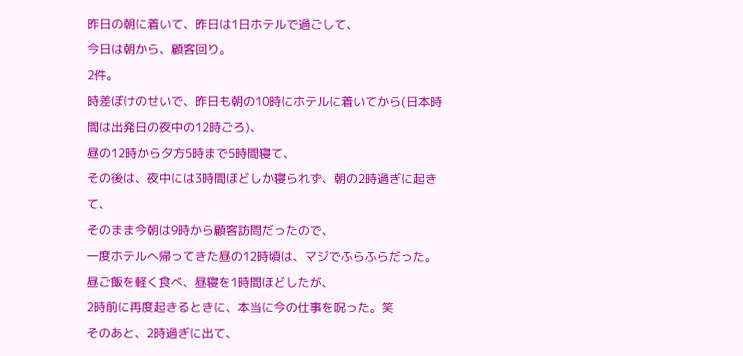昨日の朝に着いて、昨日は1日ホテルで過ごして、
今日は朝から、顧客回り。
2件。
時差ぼけのせいで、昨日も朝の10時にホテルに着いてから(日本時間は出発日の夜中の12時ごろ)、
昼の12時から夕方5時まで5時間寝て、
その後は、夜中には3時間ほどしか寝られず、朝の2時過ぎに起きて、
そのまま今朝は9時から顧客訪問だったので、
一度ホテルへ帰ってきた昼の12時頃は、マジでふらふらだった。
昼ご飯を軽く食べ、昼寝を1時間ほどしたが、
2時前に再度起きるときに、本当に今の仕事を呪った。笑
そのあと、2時過ぎに出て、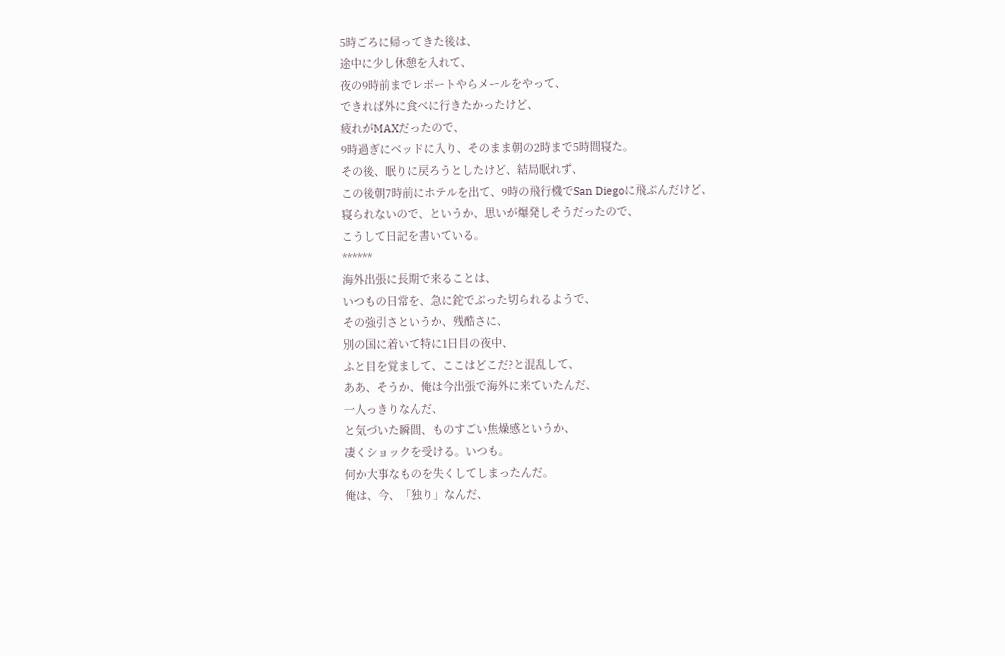5時ごろに帰ってきた後は、
途中に少し休憩を入れて、
夜の9時前までレポートやらメールをやって、
できれば外に食べに行きたかったけど、
疲れがMAXだったので、
9時過ぎにベッドに入り、そのまま朝の2時まで5時間寝た。
その後、眠りに戻ろうとしたけど、結局眠れず、
この後朝7時前にホテルを出て、9時の飛行機でSan Diegoに飛ぶんだけど、
寝られないので、というか、思いが爆発しそうだったので、
こうして日記を書いている。
******
海外出張に長期で来ることは、
いつもの日常を、急に鉈でぶった切られるようで、
その強引さというか、残酷さに、
別の国に着いて特に1日目の夜中、
ふと目を覚まして、ここはどこだ?と混乱して、
ああ、そうか、俺は今出張で海外に来ていたんだ、
一人っきりなんだ、
と気づいた瞬間、ものすごい焦燥感というか、
凄くショックを受ける。いつも。
何か大事なものを失くしてしまったんだ。
俺は、今、「独り」なんだ、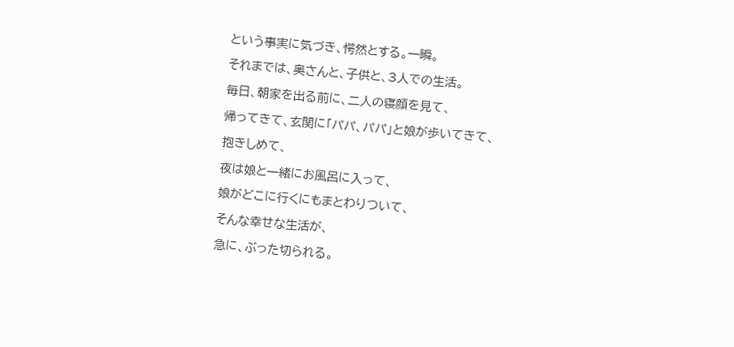という事実に気づき、愕然とする。一瞬。
それまでは、奥さんと、子供と、3人での生活。
毎日、朝家を出る前に、二人の寝顔を見て、
帰ってきて、玄関に「パパ、パパ」と娘が歩いてきて、
抱きしめて、
夜は娘と一緒にお風呂に入って、
娘がどこに行くにもまとわりついて、
そんな幸せな生活が、
急に、ぶった切られる。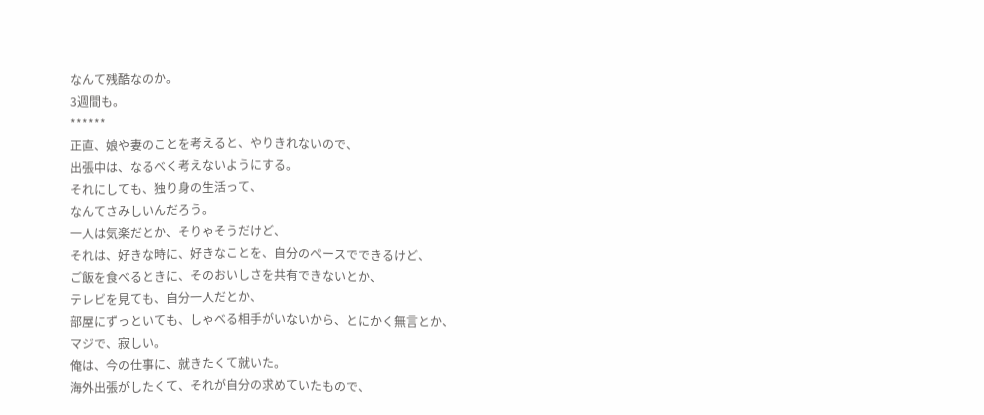なんて残酷なのか。
3週間も。
******
正直、娘や妻のことを考えると、やりきれないので、
出張中は、なるべく考えないようにする。
それにしても、独り身の生活って、
なんてさみしいんだろう。
一人は気楽だとか、そりゃそうだけど、
それは、好きな時に、好きなことを、自分のペースでできるけど、
ご飯を食べるときに、そのおいしさを共有できないとか、
テレビを見ても、自分一人だとか、
部屋にずっといても、しゃべる相手がいないから、とにかく無言とか、
マジで、寂しい。
俺は、今の仕事に、就きたくて就いた。
海外出張がしたくて、それが自分の求めていたもので、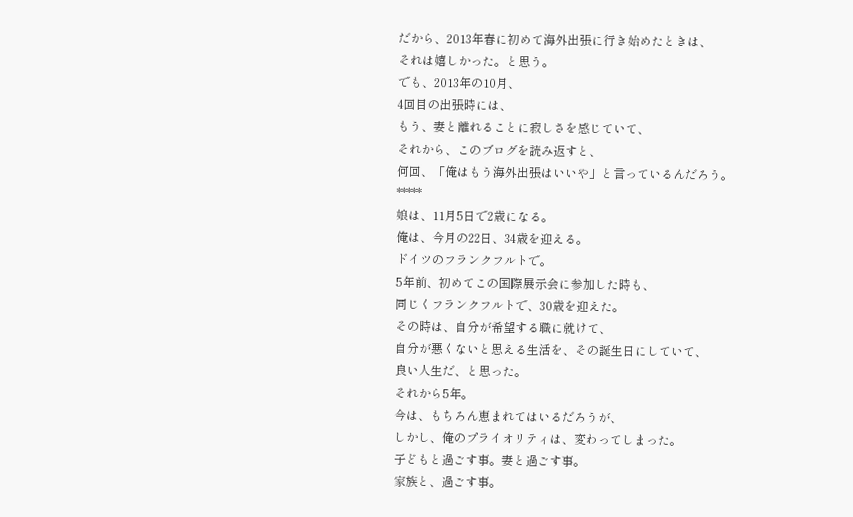だから、2013年春に初めて海外出張に行き始めたときは、
それは嬉しかった。と思う。
でも、2013年の10月、
4回目の出張時には、
もう、妻と離れることに寂しさを感じていて、
それから、このブログを読み返すと、
何回、「俺はもう海外出張はいいや」と言っているんだろう。
*****
娘は、11月5日で2歳になる。
俺は、今月の22日、34歳を迎える。
ドイツのフランクフルトで。
5年前、初めてこの国際展示会に参加した時も、
同じくフランクフルトで、30歳を迎えた。
その時は、自分が希望する職に就けて、
自分が悪くないと思える生活を、その誕生日にしていて、
良い人生だ、と思った。
それから5年。
今は、もちろん恵まれてはいるだろうが、
しかし、俺のプライオリティは、変わってしまった。
子どもと過ごす事。妻と過ごす事。
家族と、過ごす事。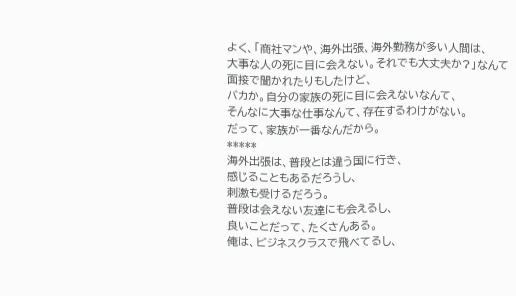よく、「商社マンや、海外出張、海外勤務が多い人間は、
大事な人の死に目に会えない。それでも大丈夫か?」なんて
面接で聞かれたりもしたけど、
バカか。自分の家族の死に目に会えないなんて、
そんなに大事な仕事なんて、存在するわけがない。
だって、家族が一番なんだから。
*****
海外出張は、普段とは違う国に行き、
感じることもあるだろうし、
刺激も受けるだろう。
普段は会えない友達にも会えるし、
良いことだって、たくさんある。
俺は、ビジネスクラスで飛べてるし、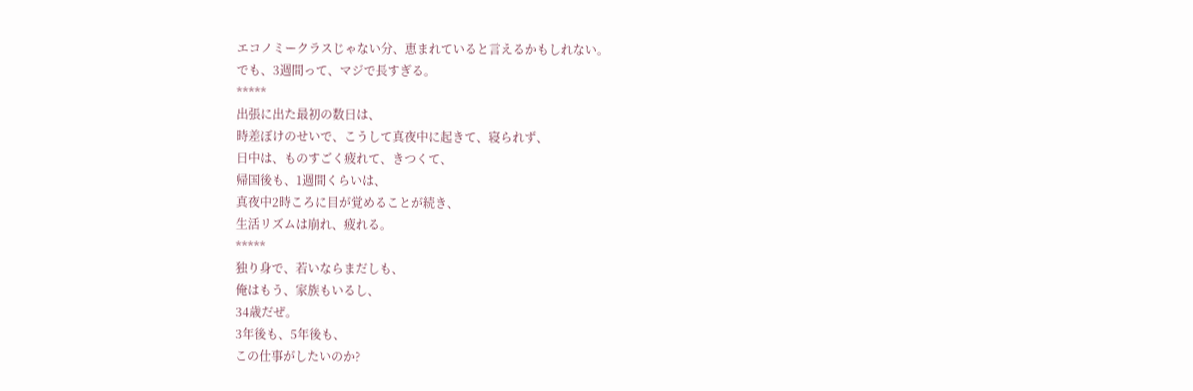エコノミークラスじゃない分、恵まれていると言えるかもしれない。
でも、3週間って、マジで長すぎる。
*****
出張に出た最初の数日は、
時差ぼけのせいで、こうして真夜中に起きて、寝られず、
日中は、ものすごく疲れて、きつくて、
帰国後も、1週間くらいは、
真夜中2時ころに目が覚めることが続き、
生活リズムは崩れ、疲れる。
*****
独り身で、若いならまだしも、
俺はもう、家族もいるし、
34歳だぜ。
3年後も、5年後も、
この仕事がしたいのか?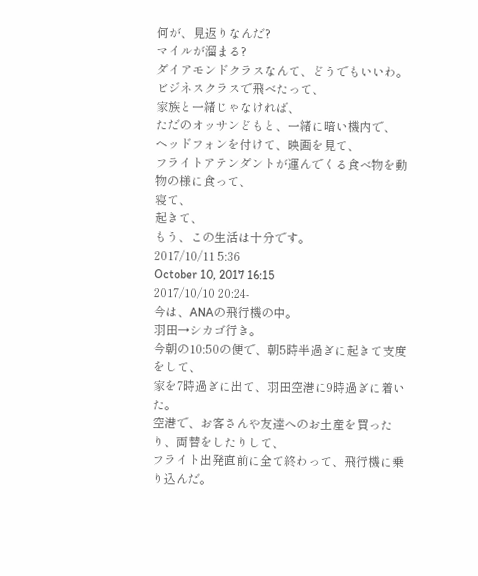何が、見返りなんだ?
マイルが溜まる?
ダイアモンドクラスなんて、どうでもいいわ。
ビジネスクラスで飛べたって、
家族と一緒じゃなければ、
ただのオッサンどもと、一緒に暗い機内で、
ヘッドフォンを付けて、映画を見て、
フライトアテンダントが運んでくる食べ物を動物の様に食って、
寝て、
起きて、
もう、この生活は十分です。
2017/10/11 5:36
October 10, 2017 16:15
2017/10/10 20:24-
今は、ANAの飛行機の中。
羽田→シカゴ行き。
今朝の10:50の便で、朝5時半過ぎに起きて支度をして、
家を7時過ぎに出て、羽田空港に9時過ぎに着いた。
空港で、お客さんや友達へのお土産を買ったり、両替をしたりして、
フライト出発直前に全て終わって、飛行機に乗り込んだ。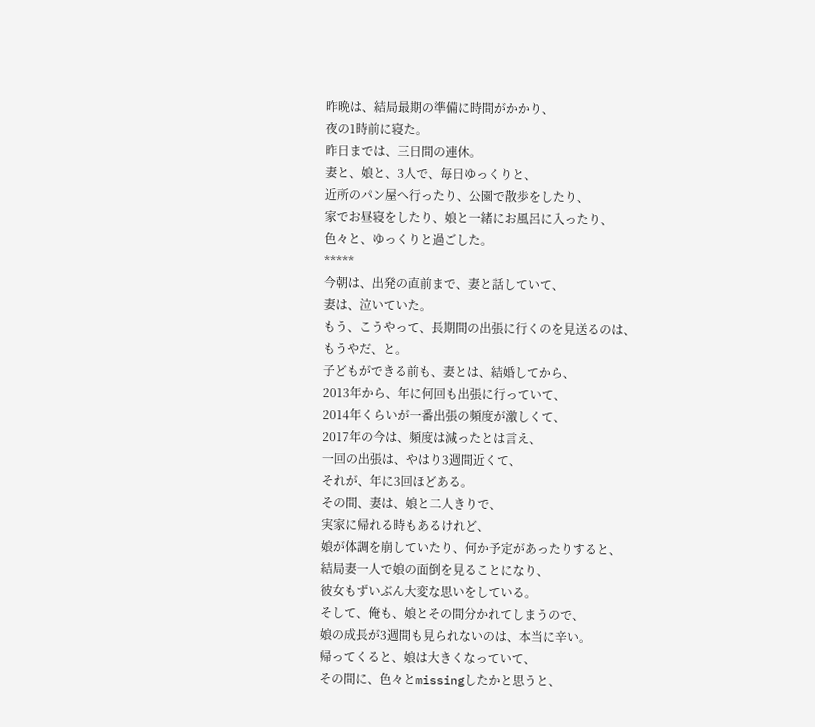昨晩は、結局最期の準備に時間がかかり、
夜の1時前に寝た。
昨日までは、三日間の連休。
妻と、娘と、3人で、毎日ゆっくりと、
近所のパン屋へ行ったり、公園で散歩をしたり、
家でお昼寝をしたり、娘と一緒にお風呂に入ったり、
色々と、ゆっくりと過ごした。
*****
今朝は、出発の直前まで、妻と話していて、
妻は、泣いていた。
もう、こうやって、長期間の出張に行くのを見送るのは、
もうやだ、と。
子どもができる前も、妻とは、結婚してから、
2013年から、年に何回も出張に行っていて、
2014年くらいが一番出張の頻度が激しくて、
2017年の今は、頻度は減ったとは言え、
一回の出張は、やはり3週間近くて、
それが、年に3回ほどある。
その間、妻は、娘と二人きりで、
実家に帰れる時もあるけれど、
娘が体調を崩していたり、何か予定があったりすると、
結局妻一人で娘の面倒を見ることになり、
彼女もずいぶん大変な思いをしている。
そして、俺も、娘とその間分かれてしまうので、
娘の成長が3週間も見られないのは、本当に辛い。
帰ってくると、娘は大きくなっていて、
その間に、色々とmissingしたかと思うと、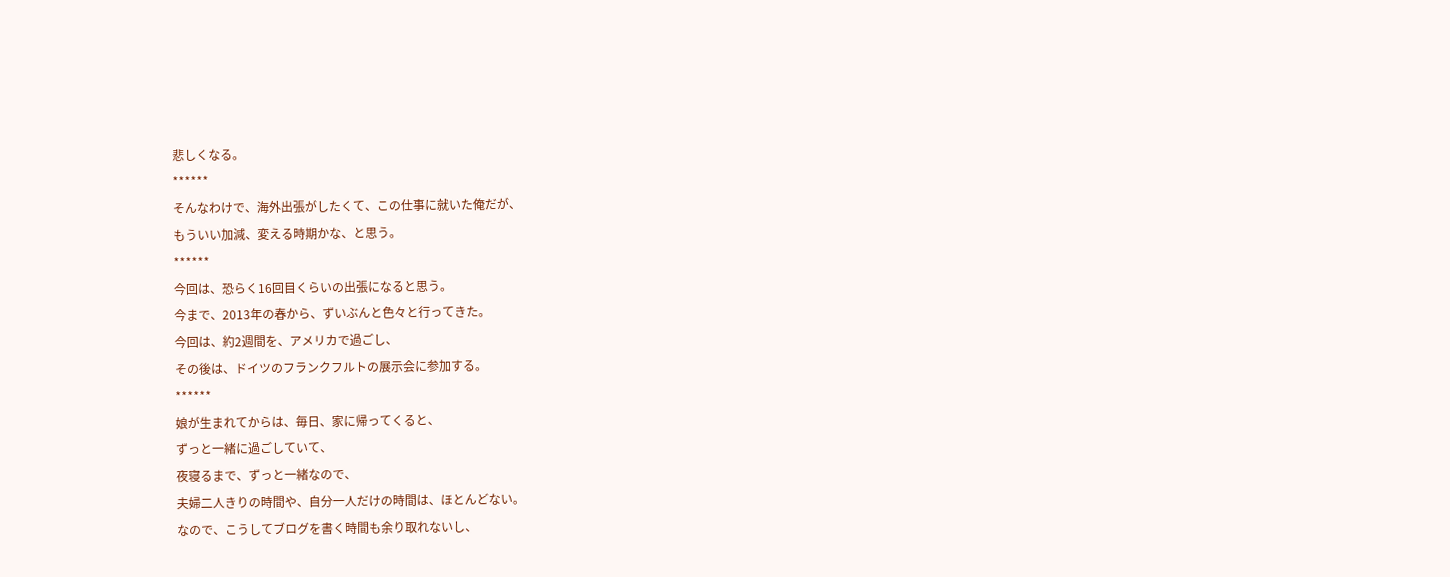悲しくなる。
******
そんなわけで、海外出張がしたくて、この仕事に就いた俺だが、
もういい加減、変える時期かな、と思う。
******
今回は、恐らく16回目くらいの出張になると思う。
今まで、2013年の春から、ずいぶんと色々と行ってきた。
今回は、約2週間を、アメリカで過ごし、
その後は、ドイツのフランクフルトの展示会に参加する。
******
娘が生まれてからは、毎日、家に帰ってくると、
ずっと一緒に過ごしていて、
夜寝るまで、ずっと一緒なので、
夫婦二人きりの時間や、自分一人だけの時間は、ほとんどない。
なので、こうしてブログを書く時間も余り取れないし、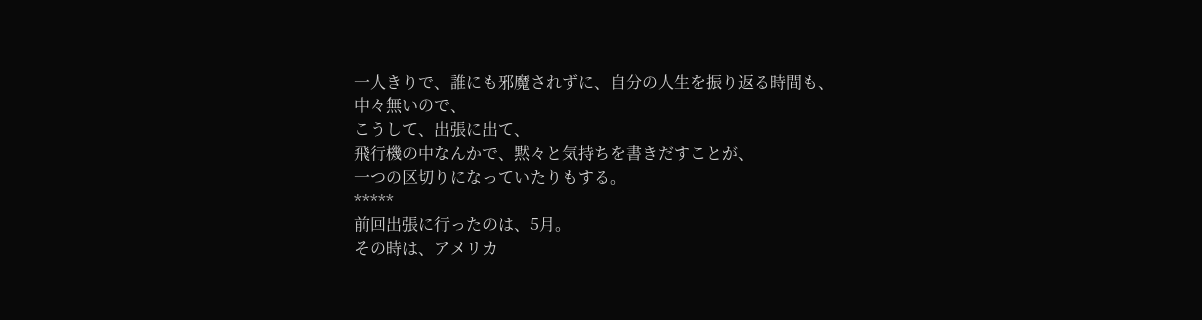一人きりで、誰にも邪魔されずに、自分の人生を振り返る時間も、
中々無いので、
こうして、出張に出て、
飛行機の中なんかで、黙々と気持ちを書きだすことが、
一つの区切りになっていたりもする。
*****
前回出張に行ったのは、5月。
その時は、アメリカ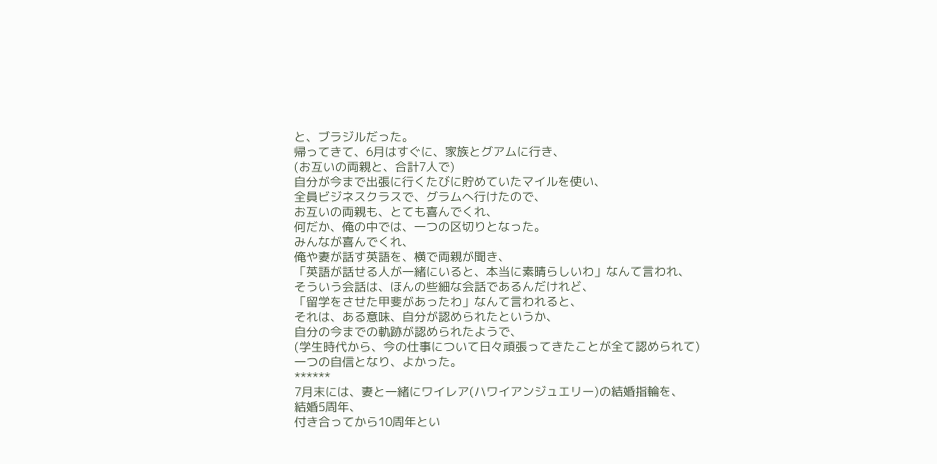と、ブラジルだった。
帰ってきて、6月はすぐに、家族とグアムに行き、
(お互いの両親と、合計7人で)
自分が今まで出張に行くたびに貯めていたマイルを使い、
全員ビジネスクラスで、グラムへ行けたので、
お互いの両親も、とても喜んでくれ、
何だか、俺の中では、一つの区切りとなった。
みんなが喜んでくれ、
俺や妻が話す英語を、横で両親が聞き、
「英語が話せる人が一緒にいると、本当に素晴らしいわ」なんて言われ、
そういう会話は、ほんの些細な会話であるんだけれど、
「留学をさせた甲斐があったわ」なんて言われると、
それは、ある意味、自分が認められたというか、
自分の今までの軌跡が認められたようで、
(学生時代から、今の仕事について日々頑張ってきたことが全て認められて)
一つの自信となり、よかった。
******
7月末には、妻と一緒にワイレア(ハワイアンジュエリー)の結婚指輪を、
結婚5周年、
付き合ってから10周年とい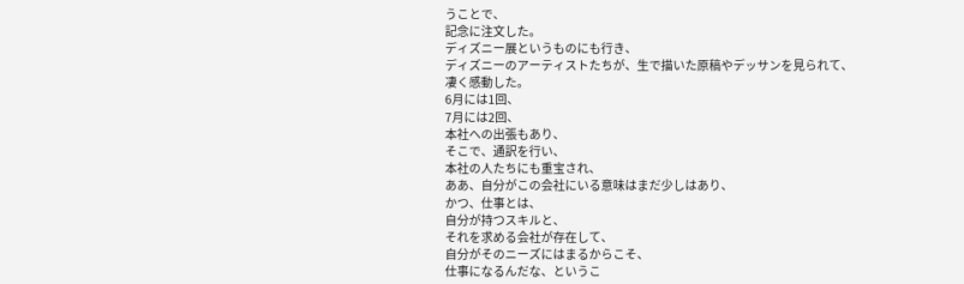うことで、
記念に注文した。
ディズニー展というものにも行き、
ディズニーのアーティストたちが、生で描いた原稿やデッサンを見られて、
凄く感動した。
6月には1回、
7月には2回、
本社への出張もあり、
そこで、通訳を行い、
本社の人たちにも重宝され、
ああ、自分がこの会社にいる意味はまだ少しはあり、
かつ、仕事とは、
自分が持つスキルと、
それを求める会社が存在して、
自分がそのニーズにはまるからこそ、
仕事になるんだな、というこ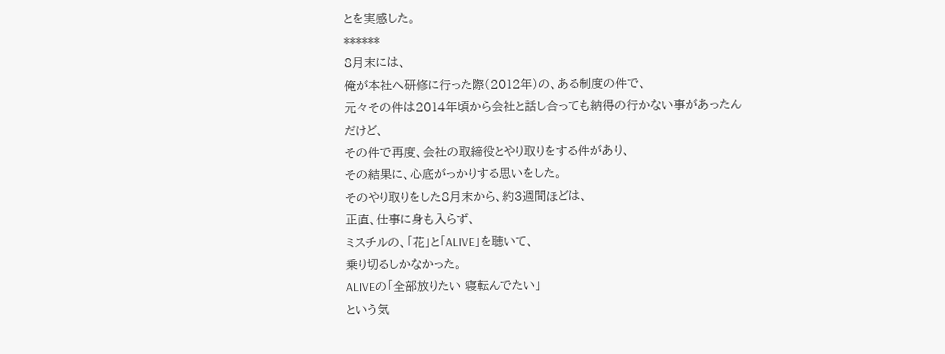とを実感した。
******
8月末には、
俺が本社へ研修に行った際(2012年)の、ある制度の件で、
元々その件は2014年頃から会社と話し合っても納得の行かない事があったんだけど、
その件で再度、会社の取締役とやり取りをする件があり、
その結果に、心底がっかりする思いをした。
そのやり取りをした8月末から、約3週間ほどは、
正直、仕事に身も入らず、
ミスチルの、「花」と「ALIVE」を聴いて、
乗り切るしかなかった。
ALIVEの「全部放りたい 寝転んでたい」
という気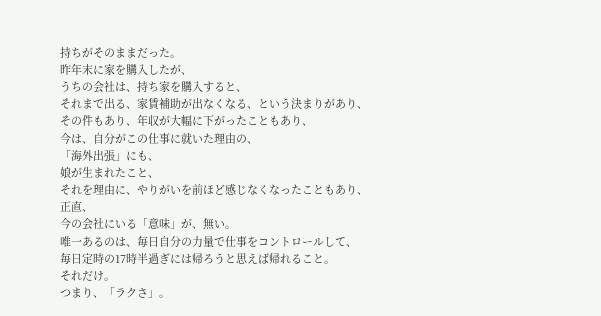持ちがそのままだった。
昨年末に家を購入したが、
うちの会社は、持ち家を購入すると、
それまで出る、家賃補助が出なくなる、という決まりがあり、
その件もあり、年収が大幅に下がったこともあり、
今は、自分がこの仕事に就いた理由の、
「海外出張」にも、
娘が生まれたこと、
それを理由に、やりがいを前ほど感じなくなったこともあり、
正直、
今の会社にいる「意味」が、無い。
唯一あるのは、毎日自分の力量で仕事をコントロールして、
毎日定時の17時半過ぎには帰ろうと思えば帰れること。
それだけ。
つまり、「ラクさ」。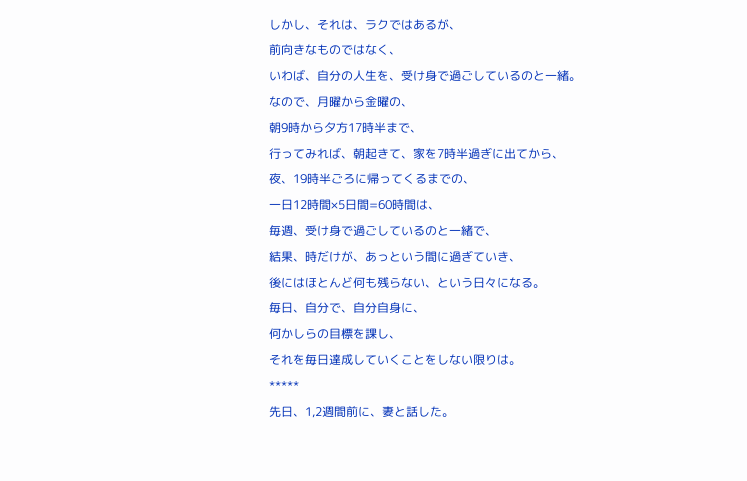しかし、それは、ラクではあるが、
前向きなものではなく、
いわば、自分の人生を、受け身で過ごしているのと一緒。
なので、月曜から金曜の、
朝9時から夕方17時半まで、
行ってみれば、朝起きて、家を7時半過ぎに出てから、
夜、19時半ごろに帰ってくるまでの、
一日12時間×5日間=60時間は、
毎週、受け身で過ごしているのと一緒で、
結果、時だけが、あっという間に過ぎていき、
後にはほとんど何も残らない、という日々になる。
毎日、自分で、自分自身に、
何かしらの目標を課し、
それを毎日達成していくことをしない限りは。
*****
先日、1,2週間前に、妻と話した。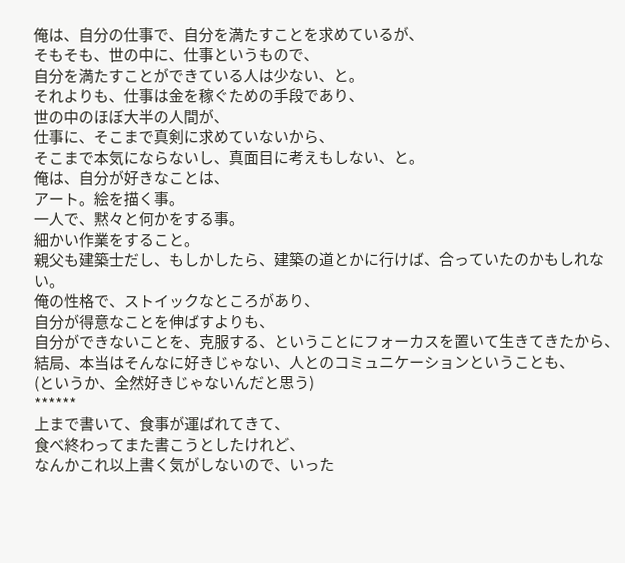俺は、自分の仕事で、自分を満たすことを求めているが、
そもそも、世の中に、仕事というもので、
自分を満たすことができている人は少ない、と。
それよりも、仕事は金を稼ぐための手段であり、
世の中のほぼ大半の人間が、
仕事に、そこまで真剣に求めていないから、
そこまで本気にならないし、真面目に考えもしない、と。
俺は、自分が好きなことは、
アート。絵を描く事。
一人で、黙々と何かをする事。
細かい作業をすること。
親父も建築士だし、もしかしたら、建築の道とかに行けば、合っていたのかもしれない。
俺の性格で、ストイックなところがあり、
自分が得意なことを伸ばすよりも、
自分ができないことを、克服する、ということにフォーカスを置いて生きてきたから、
結局、本当はそんなに好きじゃない、人とのコミュニケーションということも、
(というか、全然好きじゃないんだと思う)
******
上まで書いて、食事が運ばれてきて、
食べ終わってまた書こうとしたけれど、
なんかこれ以上書く気がしないので、いった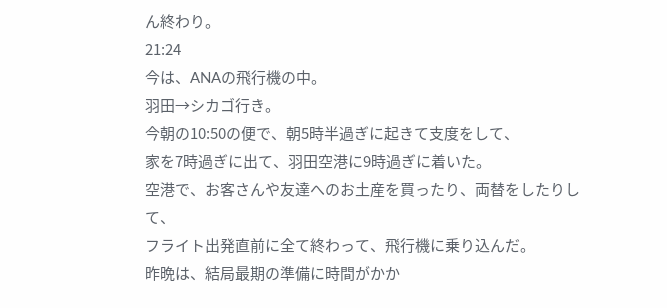ん終わり。
21:24
今は、ANAの飛行機の中。
羽田→シカゴ行き。
今朝の10:50の便で、朝5時半過ぎに起きて支度をして、
家を7時過ぎに出て、羽田空港に9時過ぎに着いた。
空港で、お客さんや友達へのお土産を買ったり、両替をしたりして、
フライト出発直前に全て終わって、飛行機に乗り込んだ。
昨晩は、結局最期の準備に時間がかか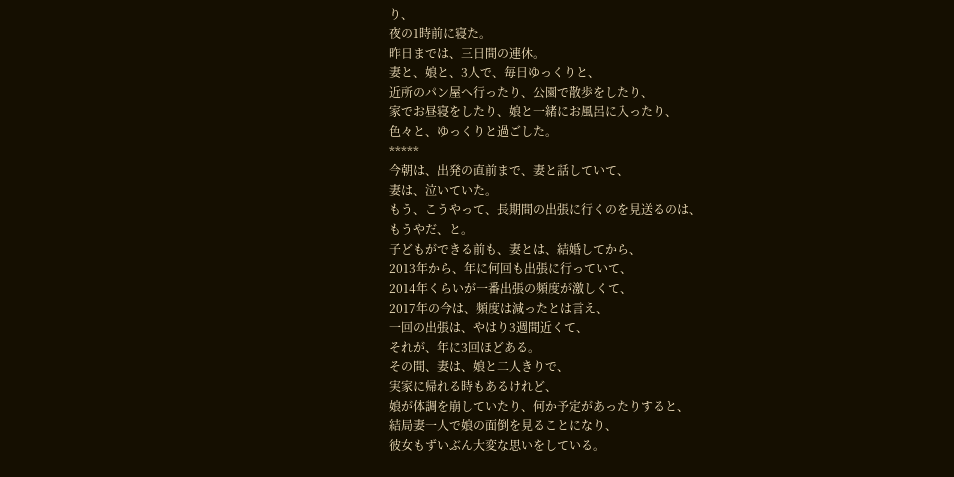り、
夜の1時前に寝た。
昨日までは、三日間の連休。
妻と、娘と、3人で、毎日ゆっくりと、
近所のパン屋へ行ったり、公園で散歩をしたり、
家でお昼寝をしたり、娘と一緒にお風呂に入ったり、
色々と、ゆっくりと過ごした。
*****
今朝は、出発の直前まで、妻と話していて、
妻は、泣いていた。
もう、こうやって、長期間の出張に行くのを見送るのは、
もうやだ、と。
子どもができる前も、妻とは、結婚してから、
2013年から、年に何回も出張に行っていて、
2014年くらいが一番出張の頻度が激しくて、
2017年の今は、頻度は減ったとは言え、
一回の出張は、やはり3週間近くて、
それが、年に3回ほどある。
その間、妻は、娘と二人きりで、
実家に帰れる時もあるけれど、
娘が体調を崩していたり、何か予定があったりすると、
結局妻一人で娘の面倒を見ることになり、
彼女もずいぶん大変な思いをしている。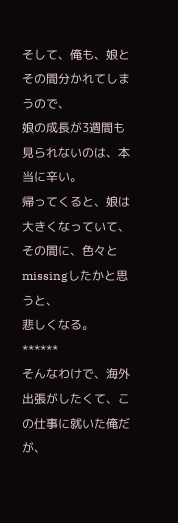そして、俺も、娘とその間分かれてしまうので、
娘の成長が3週間も見られないのは、本当に辛い。
帰ってくると、娘は大きくなっていて、
その間に、色々とmissingしたかと思うと、
悲しくなる。
******
そんなわけで、海外出張がしたくて、この仕事に就いた俺だが、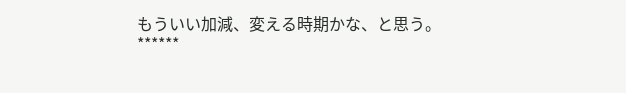もういい加減、変える時期かな、と思う。
******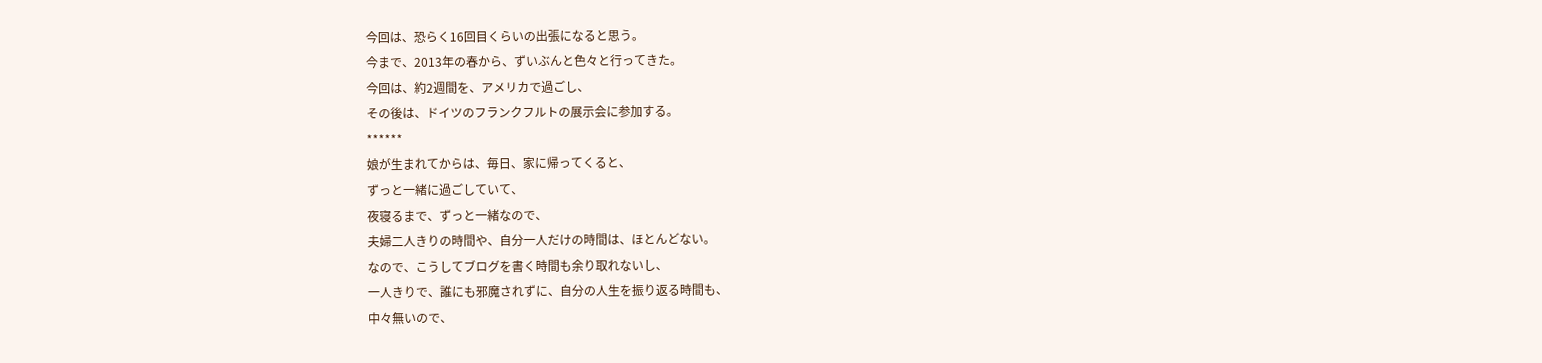今回は、恐らく16回目くらいの出張になると思う。
今まで、2013年の春から、ずいぶんと色々と行ってきた。
今回は、約2週間を、アメリカで過ごし、
その後は、ドイツのフランクフルトの展示会に参加する。
******
娘が生まれてからは、毎日、家に帰ってくると、
ずっと一緒に過ごしていて、
夜寝るまで、ずっと一緒なので、
夫婦二人きりの時間や、自分一人だけの時間は、ほとんどない。
なので、こうしてブログを書く時間も余り取れないし、
一人きりで、誰にも邪魔されずに、自分の人生を振り返る時間も、
中々無いので、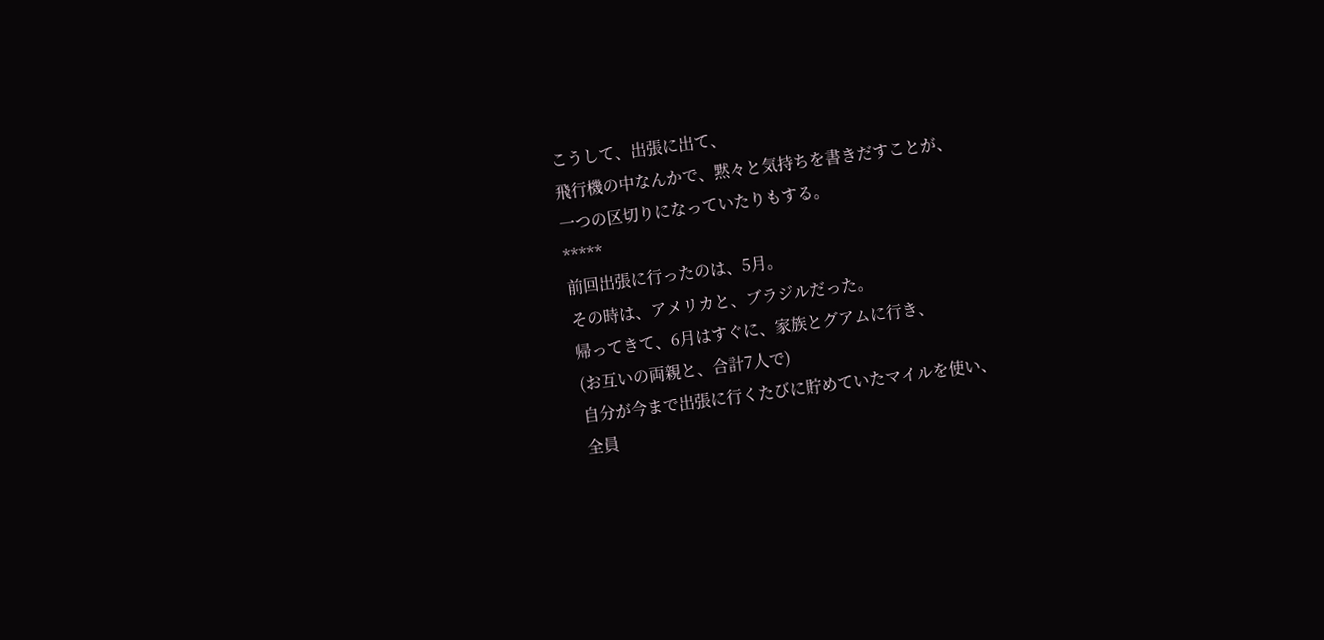こうして、出張に出て、
飛行機の中なんかで、黙々と気持ちを書きだすことが、
一つの区切りになっていたりもする。
*****
前回出張に行ったのは、5月。
その時は、アメリカと、ブラジルだった。
帰ってきて、6月はすぐに、家族とグアムに行き、
(お互いの両親と、合計7人で)
自分が今まで出張に行くたびに貯めていたマイルを使い、
全員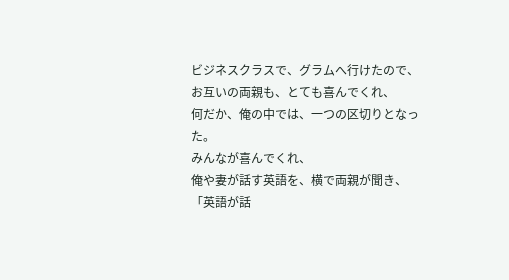ビジネスクラスで、グラムへ行けたので、
お互いの両親も、とても喜んでくれ、
何だか、俺の中では、一つの区切りとなった。
みんなが喜んでくれ、
俺や妻が話す英語を、横で両親が聞き、
「英語が話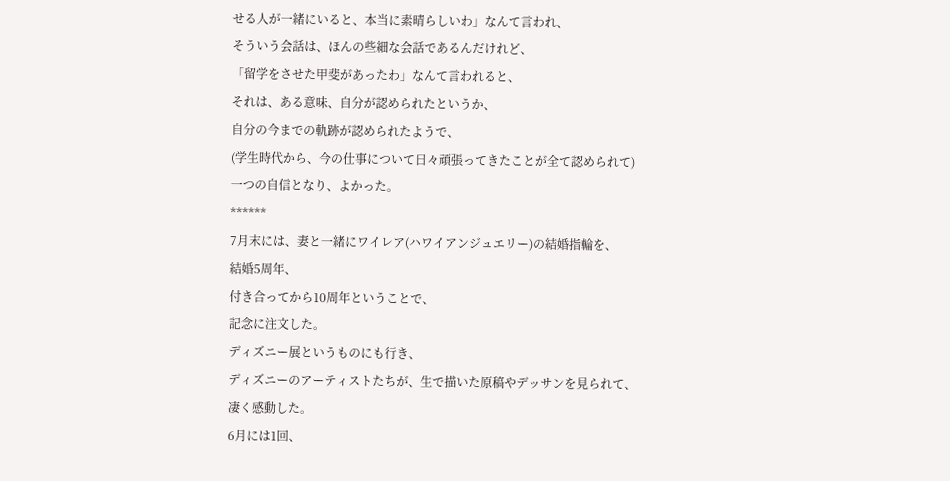せる人が一緒にいると、本当に素晴らしいわ」なんて言われ、
そういう会話は、ほんの些細な会話であるんだけれど、
「留学をさせた甲斐があったわ」なんて言われると、
それは、ある意味、自分が認められたというか、
自分の今までの軌跡が認められたようで、
(学生時代から、今の仕事について日々頑張ってきたことが全て認められて)
一つの自信となり、よかった。
******
7月末には、妻と一緒にワイレア(ハワイアンジュエリー)の結婚指輪を、
結婚5周年、
付き合ってから10周年ということで、
記念に注文した。
ディズニー展というものにも行き、
ディズニーのアーティストたちが、生で描いた原稿やデッサンを見られて、
凄く感動した。
6月には1回、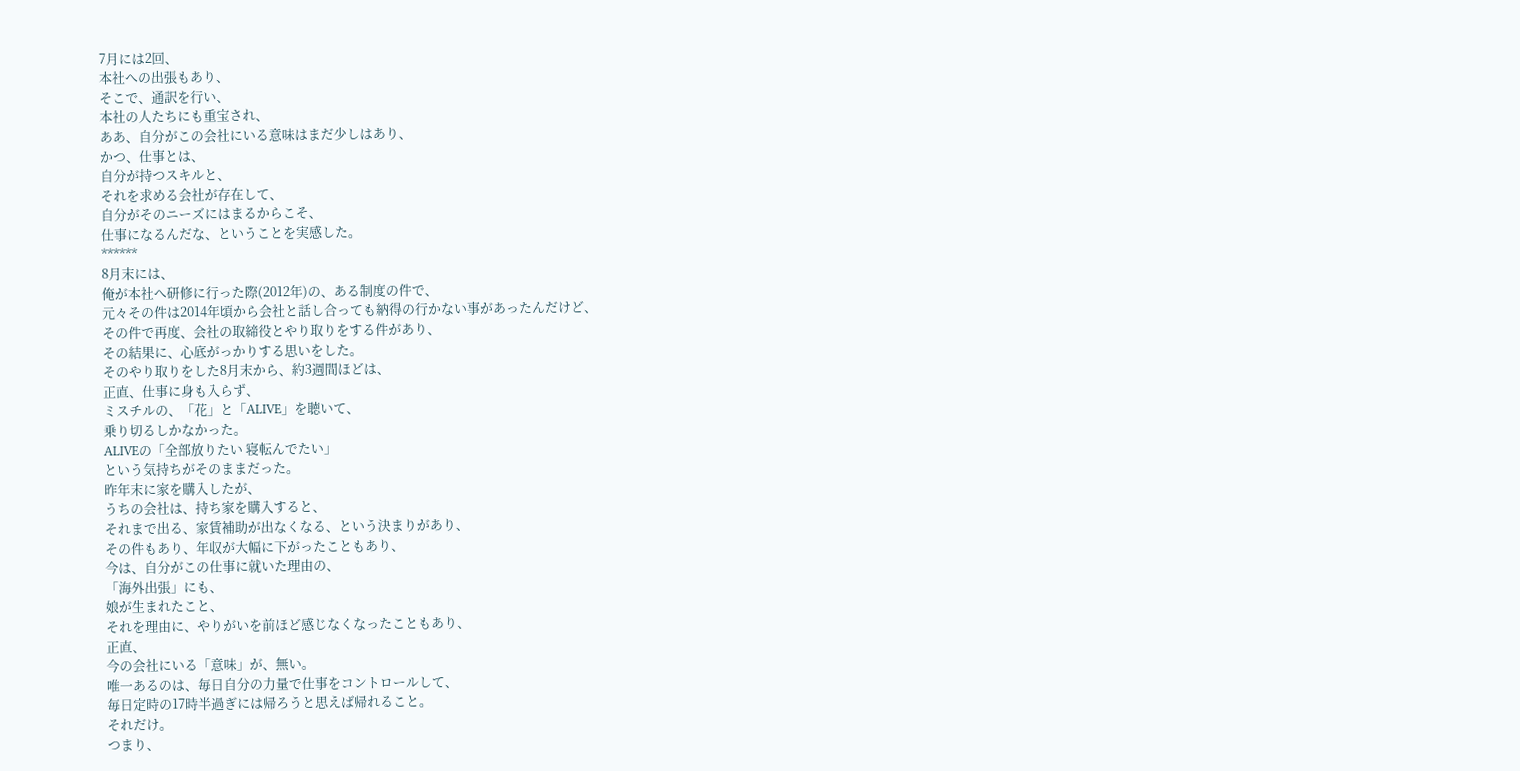7月には2回、
本社への出張もあり、
そこで、通訳を行い、
本社の人たちにも重宝され、
ああ、自分がこの会社にいる意味はまだ少しはあり、
かつ、仕事とは、
自分が持つスキルと、
それを求める会社が存在して、
自分がそのニーズにはまるからこそ、
仕事になるんだな、ということを実感した。
******
8月末には、
俺が本社へ研修に行った際(2012年)の、ある制度の件で、
元々その件は2014年頃から会社と話し合っても納得の行かない事があったんだけど、
その件で再度、会社の取締役とやり取りをする件があり、
その結果に、心底がっかりする思いをした。
そのやり取りをした8月末から、約3週間ほどは、
正直、仕事に身も入らず、
ミスチルの、「花」と「ALIVE」を聴いて、
乗り切るしかなかった。
ALIVEの「全部放りたい 寝転んでたい」
という気持ちがそのままだった。
昨年末に家を購入したが、
うちの会社は、持ち家を購入すると、
それまで出る、家賃補助が出なくなる、という決まりがあり、
その件もあり、年収が大幅に下がったこともあり、
今は、自分がこの仕事に就いた理由の、
「海外出張」にも、
娘が生まれたこと、
それを理由に、やりがいを前ほど感じなくなったこともあり、
正直、
今の会社にいる「意味」が、無い。
唯一あるのは、毎日自分の力量で仕事をコントロールして、
毎日定時の17時半過ぎには帰ろうと思えば帰れること。
それだけ。
つまり、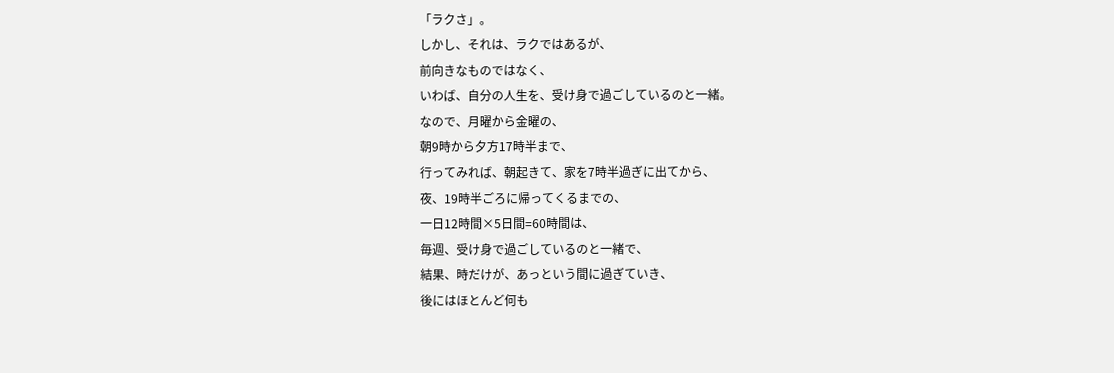「ラクさ」。
しかし、それは、ラクではあるが、
前向きなものではなく、
いわば、自分の人生を、受け身で過ごしているのと一緒。
なので、月曜から金曜の、
朝9時から夕方17時半まで、
行ってみれば、朝起きて、家を7時半過ぎに出てから、
夜、19時半ごろに帰ってくるまでの、
一日12時間×5日間=60時間は、
毎週、受け身で過ごしているのと一緒で、
結果、時だけが、あっという間に過ぎていき、
後にはほとんど何も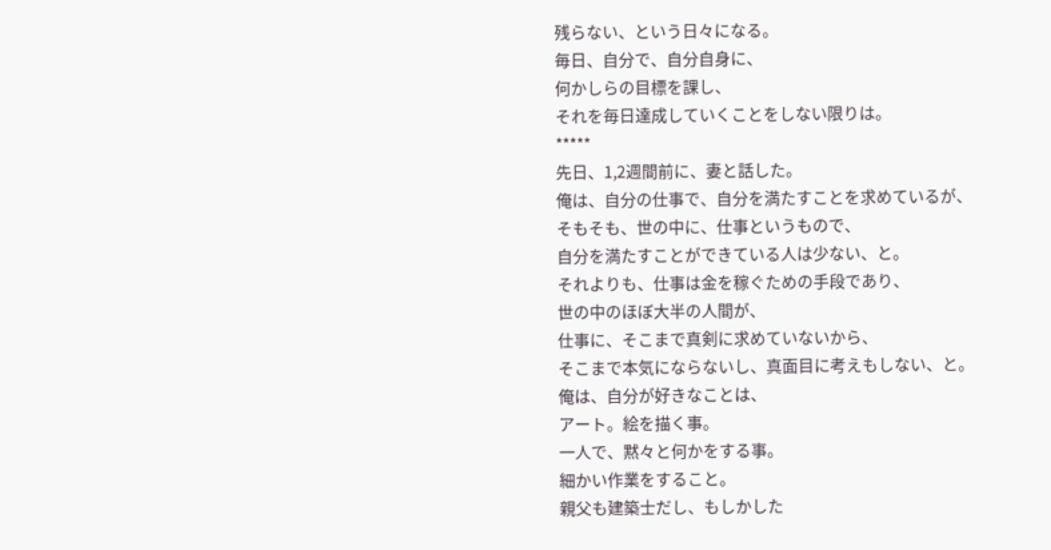残らない、という日々になる。
毎日、自分で、自分自身に、
何かしらの目標を課し、
それを毎日達成していくことをしない限りは。
*****
先日、1,2週間前に、妻と話した。
俺は、自分の仕事で、自分を満たすことを求めているが、
そもそも、世の中に、仕事というもので、
自分を満たすことができている人は少ない、と。
それよりも、仕事は金を稼ぐための手段であり、
世の中のほぼ大半の人間が、
仕事に、そこまで真剣に求めていないから、
そこまで本気にならないし、真面目に考えもしない、と。
俺は、自分が好きなことは、
アート。絵を描く事。
一人で、黙々と何かをする事。
細かい作業をすること。
親父も建築士だし、もしかした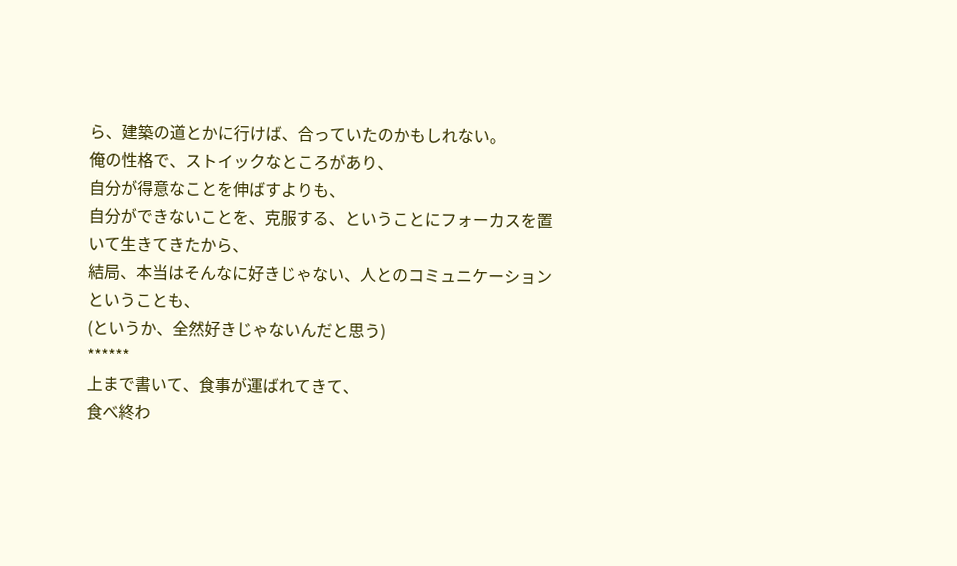ら、建築の道とかに行けば、合っていたのかもしれない。
俺の性格で、ストイックなところがあり、
自分が得意なことを伸ばすよりも、
自分ができないことを、克服する、ということにフォーカスを置いて生きてきたから、
結局、本当はそんなに好きじゃない、人とのコミュニケーションということも、
(というか、全然好きじゃないんだと思う)
******
上まで書いて、食事が運ばれてきて、
食べ終わ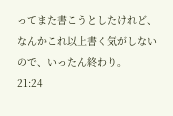ってまた書こうとしたけれど、
なんかこれ以上書く気がしないので、いったん終わり。
21:24